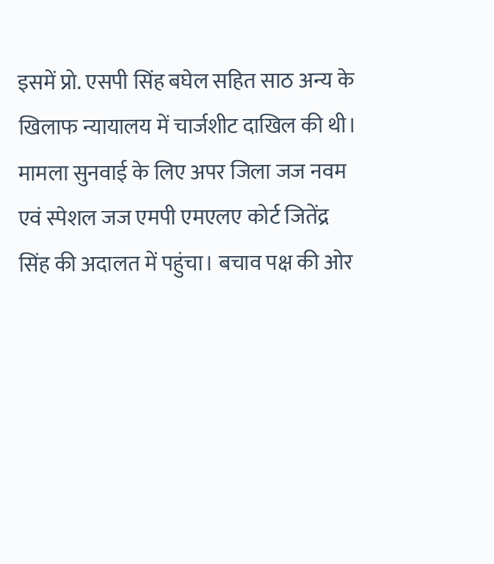इसमें प्रो. एसपी सिंह बघेल सहित साठ अन्य के खिलाफ न्यायालय में चार्जशीट दाखिल की थी। मामला सुनवाई के लिए अपर जिला जज नवम एवं स्पेशल जज एमपी एमएलए कोर्ट जितेंद्र सिंह की अदालत में पहुंचा। बचाव पक्ष की ओर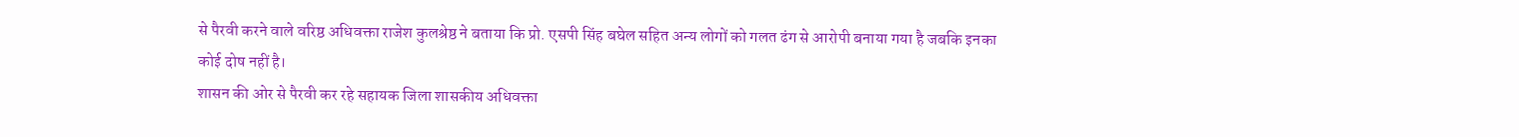से पैरवी करने वाले वरिष्ठ अधिवक्ता राजेश कुलश्रेष्ठ ने बताया कि प्रो. एसपी सिंह बघेल सहित अन्य लोगों को गलत ढंग से आरोपी बनाया गया है जबकि इनका कोई दोष नहीं है।
शासन की ओर से पैरवी कर रहे सहायक जिला शासकीय अधिवक्ता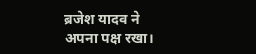ब्रजेश यादव ने अपना पक्ष रखा।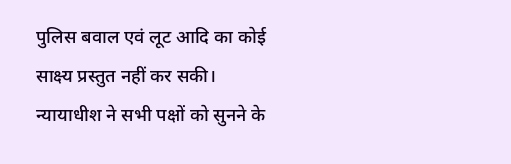पुलिस बवाल एवं लूट आदि का कोई साक्ष्य प्रस्तुत नहीं कर सकी। न्यायाधीश ने सभी पक्षों को सुनने के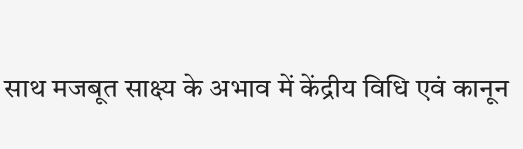साथ मजबूत साक्ष्य के अभाव में केंद्रीय विधि एवं कानून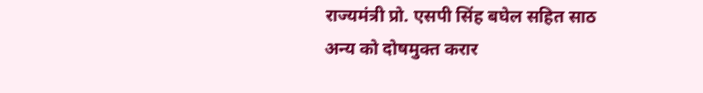राज्यमंत्री प्रो. एसपी सिंह बघेल सहित साठ अन्य को दोषमुक्त करार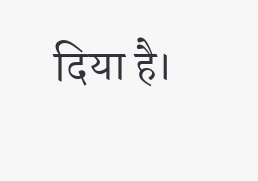दिया है।